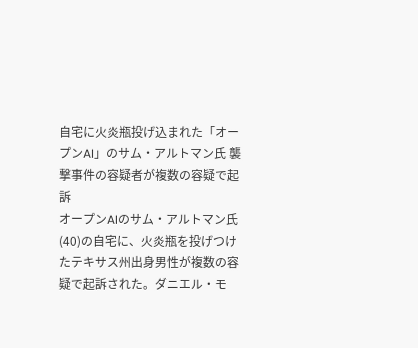自宅に火炎瓶投げ込まれた「オープンAI」のサム・アルトマン氏 襲撃事件の容疑者が複数の容疑で起訴
オープンAIのサム・アルトマン氏(40)の自宅に、火炎瓶を投げつけたテキサス州出身男性が複数の容疑で起訴された。ダニエル・モ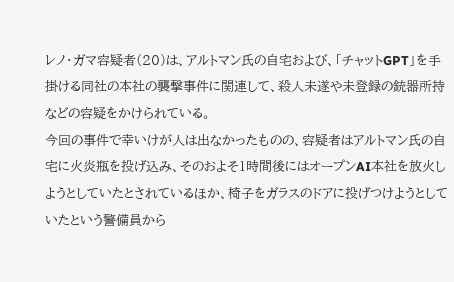レノ・ガマ容疑者(20)は、アルトマン氏の自宅および、「チャットGPT」を手掛ける同社の本社の襲撃事件に関連して、殺人未遂や未登録の銃器所持などの容疑をかけられている。
今回の事件で幸いけが人は出なかったものの、容疑者はアルトマン氏の自宅に火炎瓶を投げ込み、そのおよそ1時間後にはオープンAI本社を放火しようとしていたとされているほか、椅子をガラスのドアに投げつけようとしていたという警備員から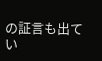の証言も出てい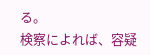る。
検察によれば、容疑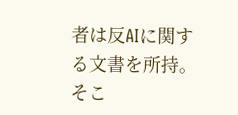者は反AIに関する文書を所持。そこ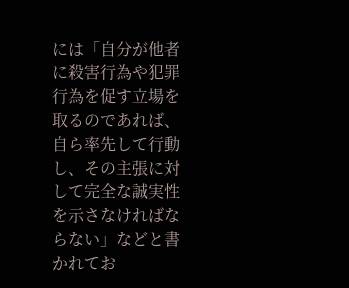には「自分が他者に殺害行為や犯罪行為を促す立場を取るのであれば、自ら率先して行動し、その主張に対して完全な誠実性を示さなければならない」などと書かれてお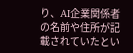り、AI企業関係者の名前や住所が記載されていたとい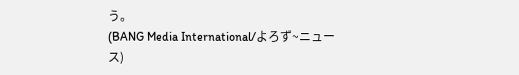う。
(BANG Media International/よろず~ニュース)